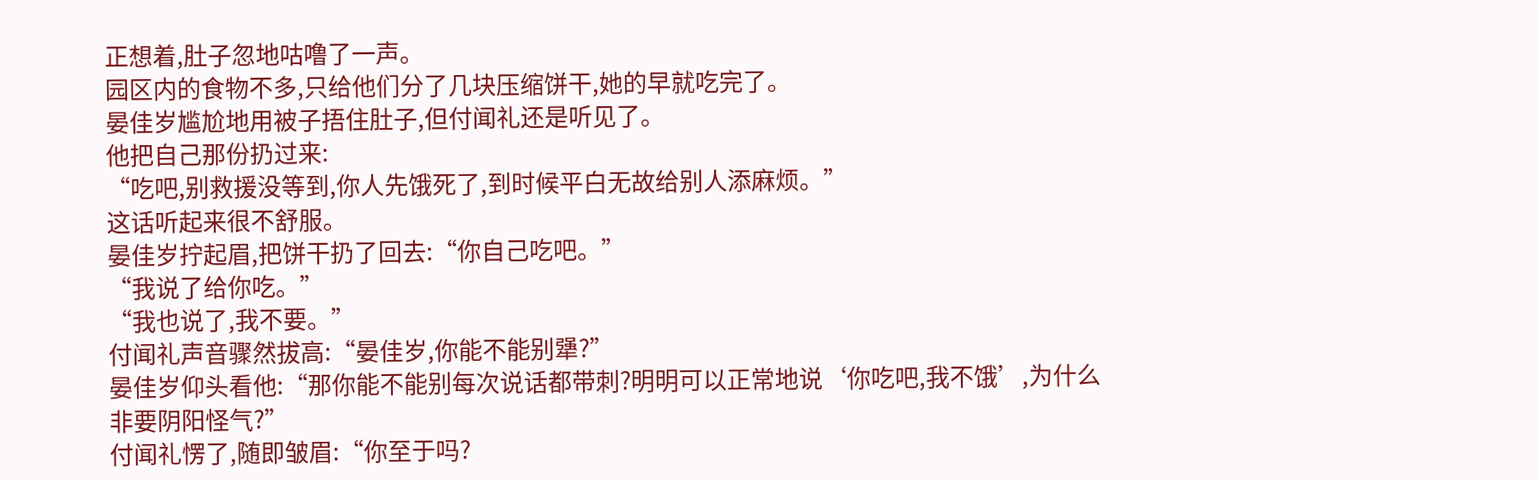正想着,肚子忽地咕噜了一声。
园区内的食物不多,只给他们分了几块压缩饼干,她的早就吃完了。
晏佳岁尴尬地用被子捂住肚子,但付闻礼还是听见了。
他把自己那份扔过来:
“吃吧,别救援没等到,你人先饿死了,到时候平白无故给别人添麻烦。”
这话听起来很不舒服。
晏佳岁拧起眉,把饼干扔了回去:“你自己吃吧。”
“我说了给你吃。”
“我也说了,我不要。”
付闻礼声音骤然拔高:“晏佳岁,你能不能别犟?”
晏佳岁仰头看他:“那你能不能别每次说话都带刺?明明可以正常地说‘你吃吧,我不饿’,为什么非要阴阳怪气?”
付闻礼愣了,随即皱眉:“你至于吗?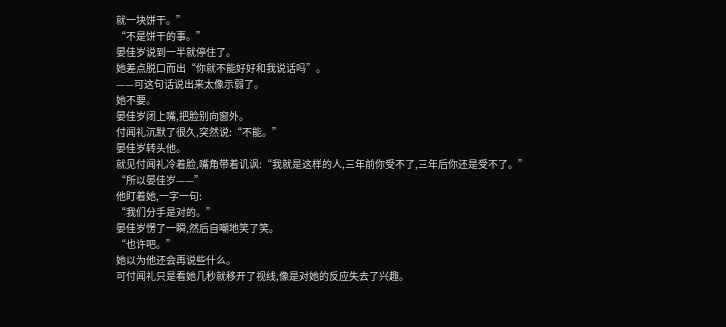就一块饼干。”
“不是饼干的事。”
晏佳岁说到一半就停住了。
她差点脱口而出“你就不能好好和我说话吗”。
——可这句话说出来太像示弱了。
她不要。
晏佳岁闭上嘴,把脸别向窗外。
付闻礼沉默了很久,突然说:“不能。”
晏佳岁转头他。
就见付闻礼冷着脸,嘴角带着讥讽:“我就是这样的人,三年前你受不了,三年后你还是受不了。”
“所以晏佳岁——”
他盯着她,一字一句:
“我们分手是对的。”
晏佳岁愣了一瞬,然后自嘲地笑了笑。
“也许吧。”
她以为他还会再说些什么。
可付闻礼只是看她几秒就移开了视线,像是对她的反应失去了兴趣。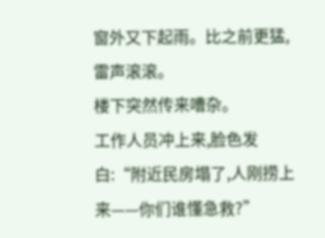窗外又下起雨。比之前更猛,雷声滚滚。
楼下突然传来嘈杂。
工作人员冲上来,脸色发白:“附近民房塌了,人刚捞上来——你们谁懂急救?”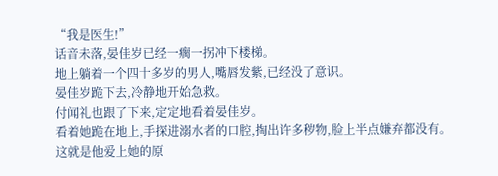“我是医生!”
话音未落,晏佳岁已经一瘸一拐冲下楼梯。
地上躺着一个四十多岁的男人,嘴唇发紫,已经没了意识。
晏佳岁跪下去,冷静地开始急救。
付闻礼也跟了下来,定定地看着晏佳岁。
看着她跪在地上,手探进溺水者的口腔,掏出许多秽物,脸上半点嫌弃都没有。
这就是他爱上她的原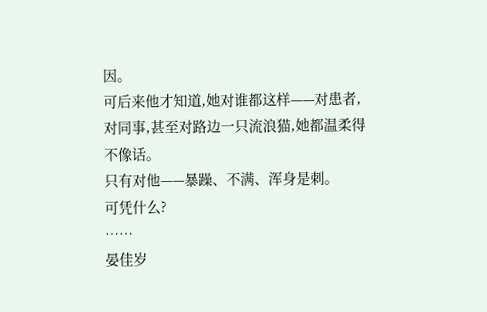因。
可后来他才知道,她对谁都这样——对患者,对同事,甚至对路边一只流浪猫,她都温柔得不像话。
只有对他——暴躁、不满、浑身是刺。
可凭什么?
……
晏佳岁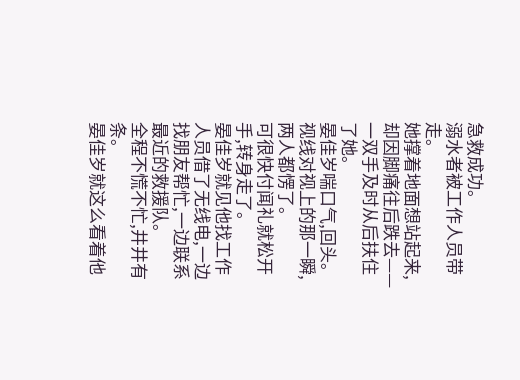急救成功。
溺水者被工作人员带走。
她撑着地面想站起来,却因脚痛往后跌去——
一双手及时从后扶住了她。
晏佳岁喘口气,回头。
视线对视上的那一瞬,两人都愣了。
可很快付闻礼就松开手,转身走了。
晏佳岁就见他找工作人员借了无线电,一边找朋友帮忙,一边联系最近的救援队。
全程不慌不忙,井井有条。
晏佳岁就这么看着他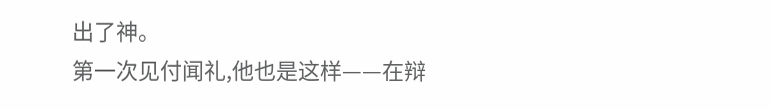出了神。
第一次见付闻礼,他也是这样——在辩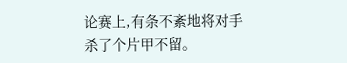论赛上,有条不紊地将对手杀了个片甲不留。